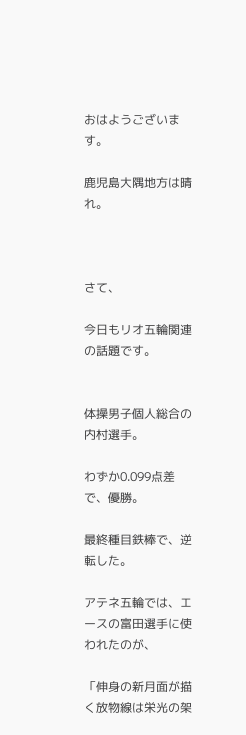おはようございます。

鹿児島大隅地方は晴れ。



さて、

今日もリオ五輪関連の話題です。


体操男子個人総合の内村選手。

わずか0.099点差で、優勝。

最終種目鉄棒で、逆転した。

アテネ五輪では、エースの富田選手に使われたのが、

「伸身の新月面が描く放物線は栄光の架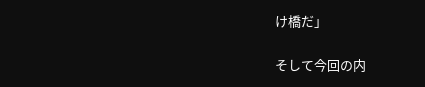け橋だ」

そして今回の内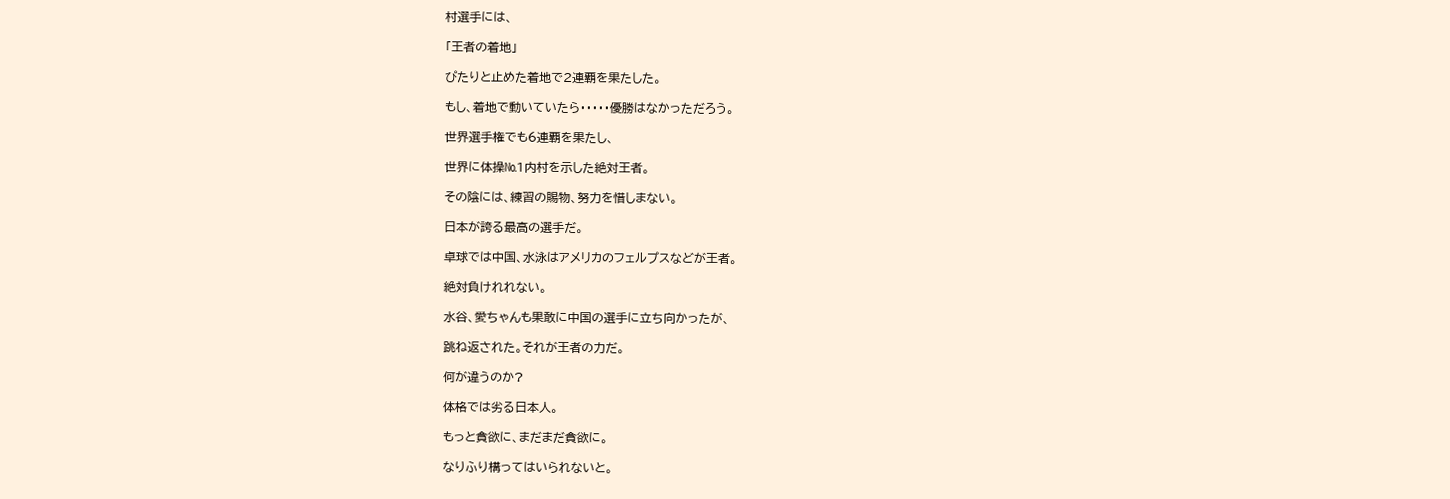村選手には、

「王者の着地」

ぴたりと止めた着地で2連覇を果たした。

もし、着地で動いていたら・・・・・優勝はなかっただろう。

世界選手権でも6連覇を果たし、

世界に体操№1内村を示した絶対王者。

その陰には、練習の賜物、努力を惜しまない。

日本が誇る最高の選手だ。

卓球では中国、水泳はアメリカのフェルプスなどが王者。

絶対負けれれない。

水谷、愛ちゃんも果敢に中国の選手に立ち向かったが、

跳ね返された。それが王者の力だ。

何が違うのか?

体格では劣る日本人。

もっと貪欲に、まだまだ貪欲に。

なりふり構ってはいられないと。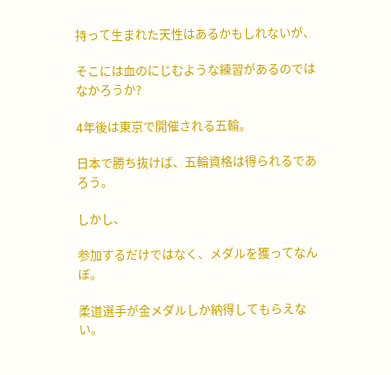持って生まれた天性はあるかもしれないが、

そこには血のにじむような練習があるのではなかろうか?

4年後は東京で開催される五輪。

日本で勝ち抜けば、五輪資格は得られるであろう。

しかし、

参加するだけではなく、メダルを獲ってなんぼ。

柔道選手が金メダルしか納得してもらえない。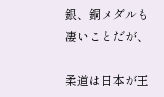銀、銅メダルも凄いことだが、

柔道は日本が王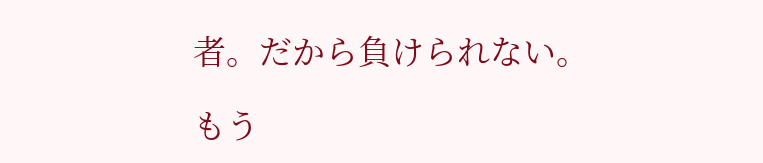者。だから負けられない。

もう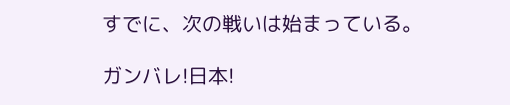すでに、次の戦いは始まっている。

ガンバレ!日本!